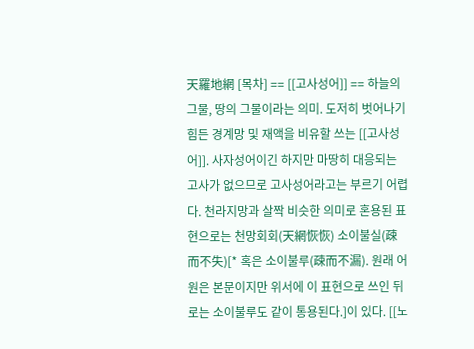天羅地網 [목차] == [[고사성어]] == 하늘의 그물, 땅의 그물이라는 의미. 도저히 벗어나기 힘든 경계망 및 재액을 비유할 쓰는 [[고사성어]]. 사자성어이긴 하지만 마땅히 대응되는 고사가 없으므로 고사성어라고는 부르기 어렵다. 천라지망과 살짝 비슷한 의미로 혼용된 표현으로는 천망회회(天網恢恢) 소이불실(疎而不失)[* 혹은 소이불루(疎而不漏). 원래 어원은 본문이지만 위서에 이 표현으로 쓰인 뒤로는 소이불루도 같이 통용된다.]이 있다. [[노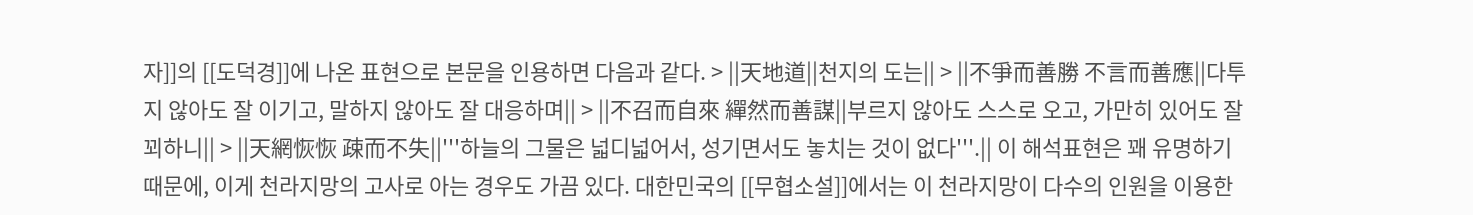자]]의 [[도덕경]]에 나온 표현으로 본문을 인용하면 다음과 같다. > ||天地道||천지의 도는|| > ||不爭而善勝 不言而善應||다투지 않아도 잘 이기고, 말하지 않아도 잘 대응하며|| > ||不召而自來 繟然而善謀||부르지 않아도 스스로 오고, 가만히 있어도 잘 꾀하니|| > ||天網恢恢 疎而不失||'''하늘의 그물은 넓디넓어서, 성기면서도 놓치는 것이 없다'''.|| 이 해석표현은 꽤 유명하기 때문에, 이게 천라지망의 고사로 아는 경우도 가끔 있다. 대한민국의 [[무협소설]]에서는 이 천라지망이 다수의 인원을 이용한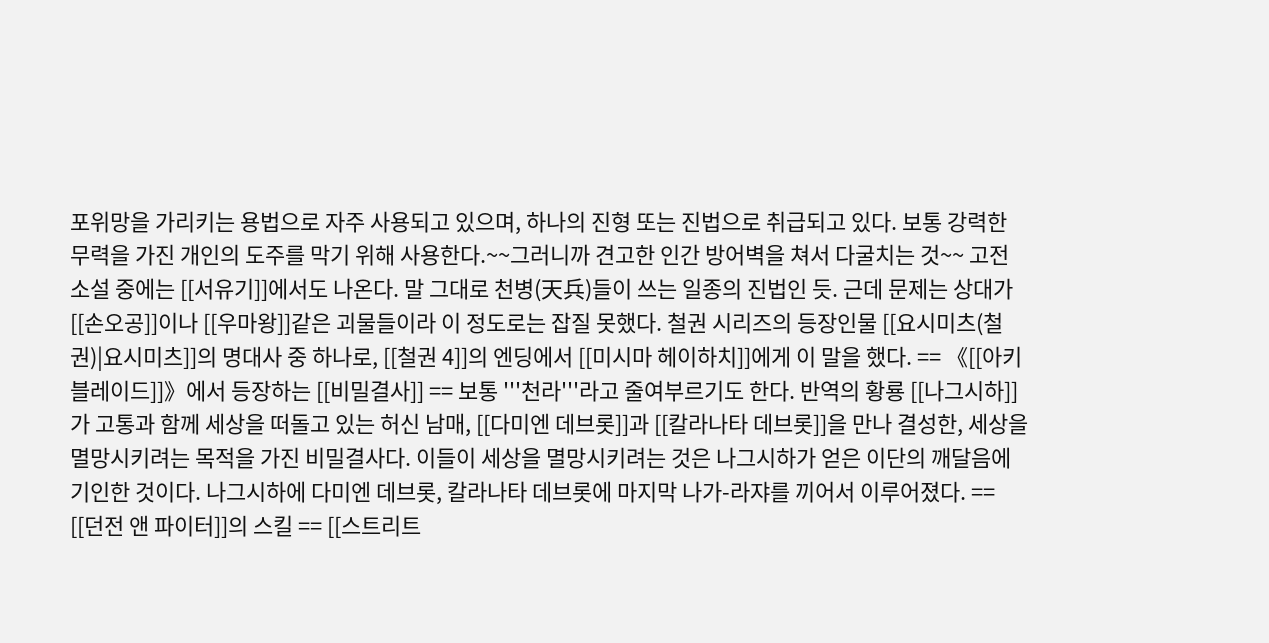포위망을 가리키는 용법으로 자주 사용되고 있으며, 하나의 진형 또는 진법으로 취급되고 있다. 보통 강력한 무력을 가진 개인의 도주를 막기 위해 사용한다.~~그러니까 견고한 인간 방어벽을 쳐서 다굴치는 것~~ 고전 소설 중에는 [[서유기]]에서도 나온다. 말 그대로 천병(天兵)들이 쓰는 일종의 진법인 듯. 근데 문제는 상대가 [[손오공]]이나 [[우마왕]]같은 괴물들이라 이 정도로는 잡질 못했다. 철권 시리즈의 등장인물 [[요시미츠(철권)|요시미츠]]의 명대사 중 하나로, [[철권 4]]의 엔딩에서 [[미시마 헤이하치]]에게 이 말을 했다. == 《[[아키 블레이드]]》에서 등장하는 [[비밀결사]] == 보통 '''천라'''라고 줄여부르기도 한다. 반역의 황룡 [[나그시하]]가 고통과 함께 세상을 떠돌고 있는 허신 남매, [[다미엔 데브롯]]과 [[칼라나타 데브롯]]을 만나 결성한, 세상을 멸망시키려는 목적을 가진 비밀결사다. 이들이 세상을 멸망시키려는 것은 나그시하가 얻은 이단의 깨달음에 기인한 것이다. 나그시하에 다미엔 데브롯, 칼라나타 데브롯에 마지막 나가-라쟈를 끼어서 이루어졌다. == [[던전 앤 파이터]]의 스킬 == [[스트리트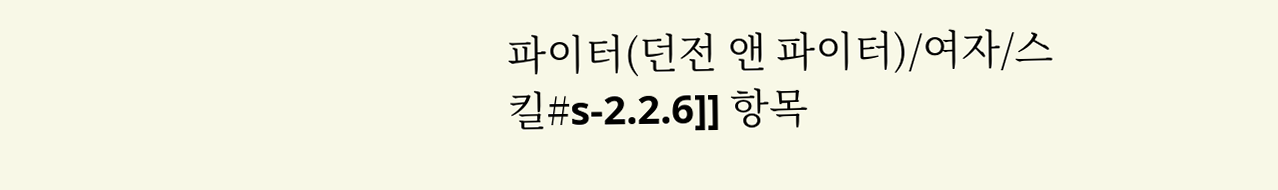파이터(던전 앤 파이터)/여자/스킬#s-2.2.6]] 항목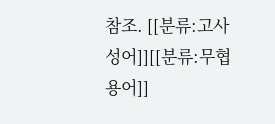참조. [[분류:고사성어]][[분류:무협 용어]]